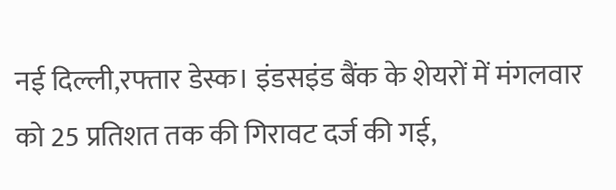नई दिल्ली,रफ्तार डेस्क। इंडसइंड बैंक के शेयरों में मंगलवार को 25 प्रतिशत तक की गिरावट दर्ज की गई,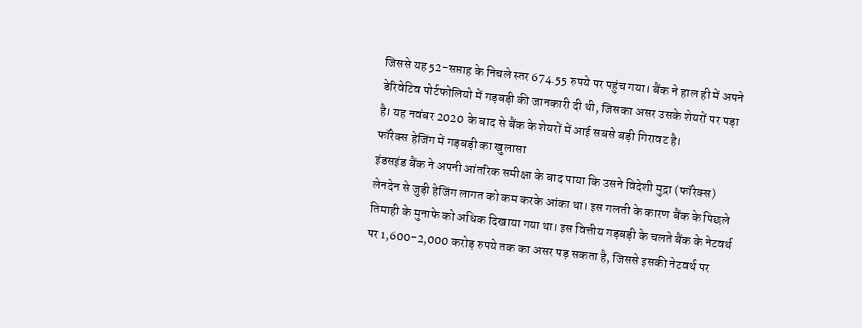जिससे यह 52-सप्ताह के निचले स्तर 674.55 रुपये पर पहुंच गया। बैंक ने हाल ही में अपने डेरिवेटिव पोर्टफोलियो में गड़बड़ी की जानकारी दी थी, जिसका असर उसके शेयरों पर पड़ा है। यह नवंबर 2020 के बाद से बैंक के शेयरों में आई सबसे बड़ी गिरावट है।
फॉरेक्स हेजिंग में गड़बड़ी का खुलासा
इंडसइंड बैंक ने अपनी आंतरिक समीक्षा के बाद पाया कि उसने विदेशी मुद्रा (फॉरेक्स) लेनदेन से जुड़ी हेजिंग लागत को कम करके आंका था। इस गलती के कारण बैंक के पिछले तिमाही के मुनाफे को अधिक दिखाया गया था। इस वित्तीय गड़बड़ी के चलते बैंक के नेटवर्थ पर 1,600-2,000 करोड़ रुपये तक का असर पड़ सकता है, जिससे इसकी नेटवर्थ पर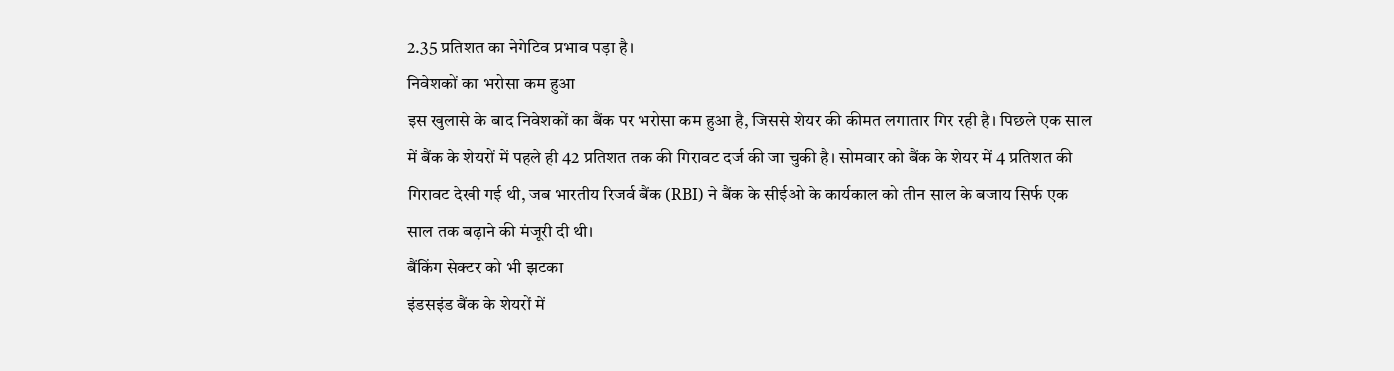2.35 प्रतिशत का नेगेटिव प्रभाव पड़ा है।
निवेशकों का भरोसा कम हुआ
इस खुलासे के बाद निवेशकों का बैंक पर भरोसा कम हुआ है, जिससे शेयर की कीमत लगातार गिर रही है। पिछले एक साल में बैंक के शेयरों में पहले ही 42 प्रतिशत तक की गिरावट दर्ज की जा चुकी है। सोमवार को बैंक के शेयर में 4 प्रतिशत की गिरावट देखी गई थी, जब भारतीय रिजर्व बैंक (RBI) ने बैंक के सीईओ के कार्यकाल को तीन साल के बजाय सिर्फ एक साल तक बढ़ाने की मंजूरी दी थी।
बैंकिंग सेक्टर को भी झटका
इंडसइंड बैंक के शेयरों में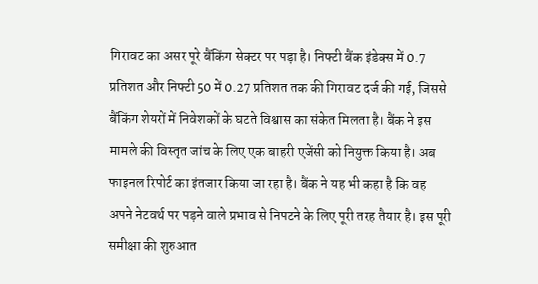गिरावट का असर पूरे बैंकिंग सेक्टर पर पड़ा है। निफ्टी बैंक इंडेक्स में 0.7 प्रतिशत और निफ्टी 50 में 0.27 प्रतिशत तक की गिरावट दर्ज की गई, जिससे बैंकिंग शेयरों में निवेशकों के घटते विश्वास का संकेत मिलता है। बैंक ने इस मामले की विस्तृत जांच के लिए एक बाहरी एजेंसी को नियुक्त किया है। अब फाइनल रिपोर्ट का इंतजार किया जा रहा है। बैंक ने यह भी कहा है कि वह अपने नेटवर्थ पर पड़ने वाले प्रभाव से निपटने के लिए पूरी तरह तैयार है। इस पूरी समीक्षा की शुरुआत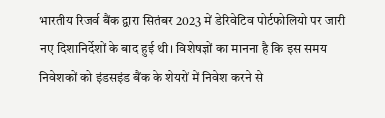भारतीय रिजर्व बैंक द्वारा सितंबर 2023 में डेरिवेटिव पोर्टफोलियो पर जारी नए दिशानिर्देशों के बाद हुई थी। विशेषज्ञों का मानना है कि इस समय निवेशकों को इंडसइंड बैंक के शेयरों में निवेश करने से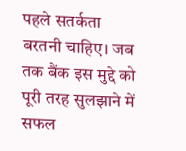पहले सतर्कता बरतनी चाहिए। जब तक बैंक इस मुद्दे को पूरी तरह सुलझाने में सफल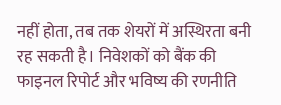नहीं होता, तब तक शेयरों में अस्थिरता बनी रह सकती है। निवेशकों को बैंक की फाइनल रिपोर्ट और भविष्य की रणनीति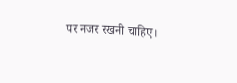पर नजर रखनी चाहिए।